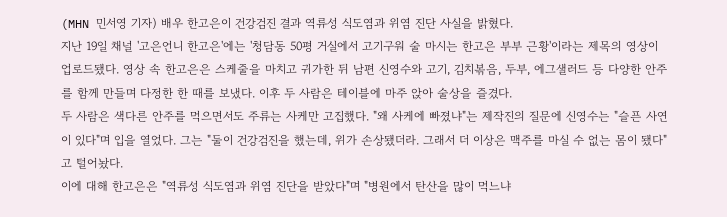(MHN 민서영 기자) 배우 한고은이 건강검진 결과 역류성 식도염과 위염 진단 사실을 밝혔다.
지난 19일 채널 '고은언니 한고은'에는 '청담동 50평 거실에서 고기구워 술 마시는 한고은 부부 근황'이라는 제목의 영상이 업로드됐다. 영상 속 한고은은 스케줄을 마치고 귀가한 뒤 남편 신영수와 고기, 김치볶음, 두부, 에그샐러드 등 다양한 안주를 함께 만들며 다정한 한 때를 보냈다. 이후 두 사람은 테이블에 마주 앉아 술상을 즐겼다.
두 사람은 색다른 안주를 먹으면서도 주류는 사케만 고집했다. "왜 사케에 빠졌냐"는 제작진의 질문에 신영수는 "슬픈 사연이 있다"며 입을 열었다. 그는 "둘이 건강검진을 했는데, 위가 손상됐더라. 그래서 더 이상은 맥주를 마실 수 없는 몸이 됐다"고 털어놨다.
이에 대해 한고은은 "역류성 식도염과 위염 진단을 받았다"며 "병원에서 탄산을 많이 먹느냐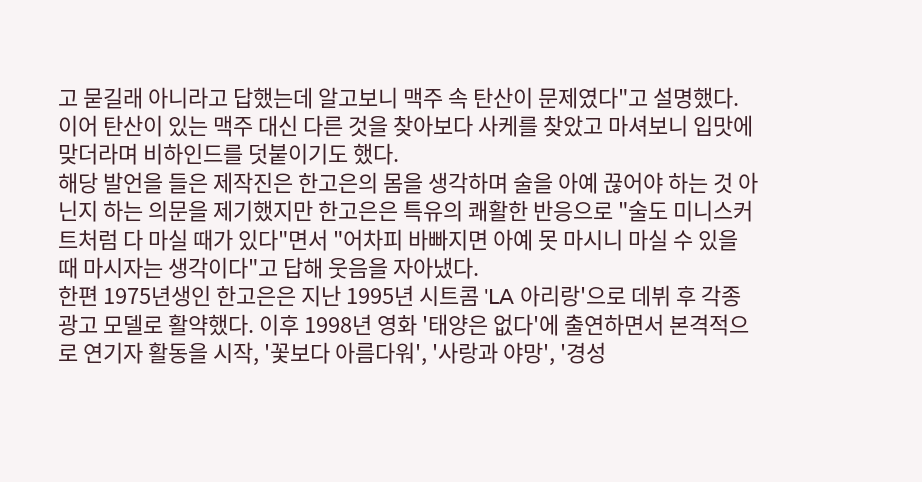고 묻길래 아니라고 답했는데 알고보니 맥주 속 탄산이 문제였다"고 설명했다. 이어 탄산이 있는 맥주 대신 다른 것을 찾아보다 사케를 찾았고 마셔보니 입맛에 맞더라며 비하인드를 덧붙이기도 했다.
해당 발언을 들은 제작진은 한고은의 몸을 생각하며 술을 아예 끊어야 하는 것 아닌지 하는 의문을 제기했지만 한고은은 특유의 쾌활한 반응으로 "술도 미니스커트처럼 다 마실 때가 있다"면서 "어차피 바빠지면 아예 못 마시니 마실 수 있을 때 마시자는 생각이다"고 답해 웃음을 자아냈다.
한편 1975년생인 한고은은 지난 1995년 시트콤 'LA 아리랑'으로 데뷔 후 각종 광고 모델로 활약했다. 이후 1998년 영화 '태양은 없다'에 출연하면서 본격적으로 연기자 활동을 시작, '꽃보다 아름다워', '사랑과 야망', '경성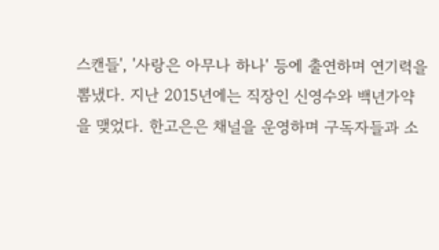스캔들', '사랑은 아무나 하나' 등에 출연하며 연기력을 뽐냈다. 지난 2015년에는 직장인 신영수와 백년가약을 맺었다. 한고은은 채널을 운영하며 구독자들과 소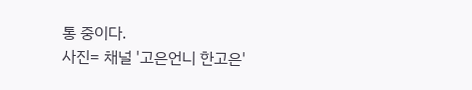통 중이다.
사진= 채널 '고은언니 한고은'